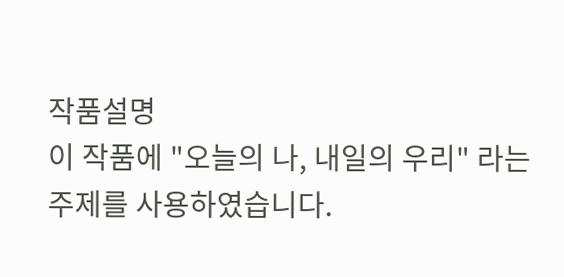작품설명
이 작품에 "오늘의 나, 내일의 우리" 라는 주제를 사용하였습니다.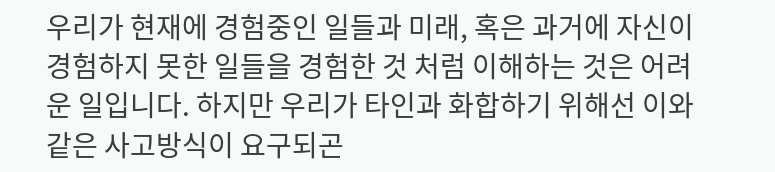우리가 현재에 경험중인 일들과 미래, 혹은 과거에 자신이 경험하지 못한 일들을 경험한 것 처럼 이해하는 것은 어려운 일입니다. 하지만 우리가 타인과 화합하기 위해선 이와 같은 사고방식이 요구되곤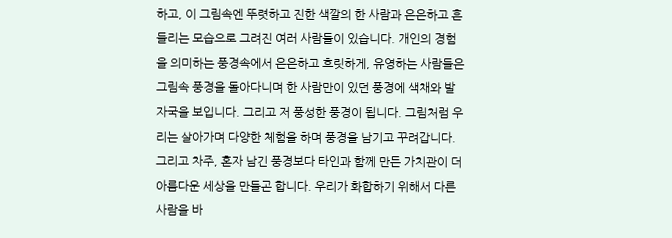하고, 이 그림속엔 뚜렷하고 진한 색깔의 한 사람과 은은하고 흔들리는 모습으로 그려진 여러 사람들이 있습니다. 개인의 경험을 의미하는 풍경속에서 은은하고 흐릿하게, 유영하는 사람들은 그림속 풍경을 돌아다니며 한 사람만이 있던 풍경에 색채와 발자국을 보입니다. 그리고 저 풍성한 풍경이 됩니다. 그림처럼 우리는 살아가며 다양한 체험을 하며 풍경을 남기고 꾸려갑니다. 그리고 차주, 혼자 남긴 풍경보다 타인과 함께 만든 가치관이 더 아름다운 세상을 만들곤 합니다. 우리가 화합하기 위해서 다른 사람을 바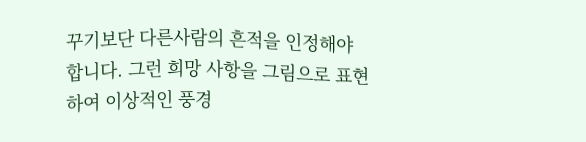꾸기보단 다른사람의 흔적을 인정해야 합니다. 그런 희망 사항을 그림으로 표현하여 이상적인 풍경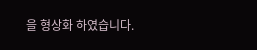을 형상화 하였습니다.